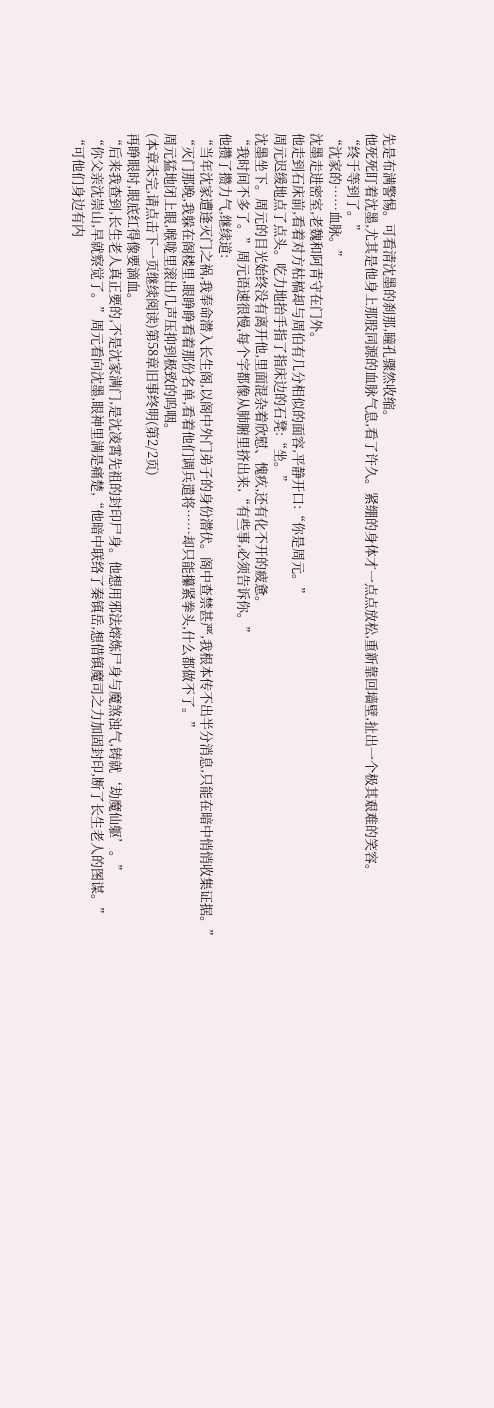先是布满警惕。可看清沈墨的刹那,瞳孔骤然收缩。
他死死盯着沈墨,尤其是他身上那股同源的血脉气息,看了许久。紧绷的身体才一点点放松,重新靠回墙壁,扯出一个极其艰难的笑容。
“终于等到了。”
“沈家的……血脉。”
沈墨走进密室,老魏和阿青守在门外。
他走到石床前,看着对方枯槁却与周伯有几分相似的面容,平静开口:“你是周元。”
周元迟缓地点了点头。吃力地抬手指了指床边的石凳:“坐。”
沈墨坐下。周元的目光始终没有离开他,里面混杂着欣慰、愧疚,还有化不开的疲惫。
“我时间不多了。”周元语速很慢,每个字都像从肺腑里挤出来,“有些事,必须告诉你。”
他攒了攒力气,继续道:
“当年沈家遭逢灭门之祸,我奉命潜入长生阁,以阁中外门弟子的身份潜伏。阁中查禁甚严,我根本传不出半分消息,只能在暗中悄悄收集证据。”
“灭门那晚,我躲在阁楼里,眼睁睁看着那份名单,看着他们调兵遣将……却只能攥紧拳头,什么都做不了。”
周元猛地闭上眼,喉咙里滚出几声压抑到极致的呜咽。
(本章未完,请点击下一页继续阅读)第58章旧事终明(第2/2页)
再睁眼时,眼底红得像要滴血。
“后来我查到,长生老人真正要的,不是沈家满门,是沈凌霄先祖的封印尸身。他想用邪法熔炼尸身与魔煞浊气,铸就‘劫魔仙躯’。”
“你父亲沈崇山,早就察觉了。”周元看向沈墨,眼神里满是痛楚,“他暗中联络了秦镇岳,想借镇魔司之力加固封印,断了长生老人的图谋。”
“可他们身边有内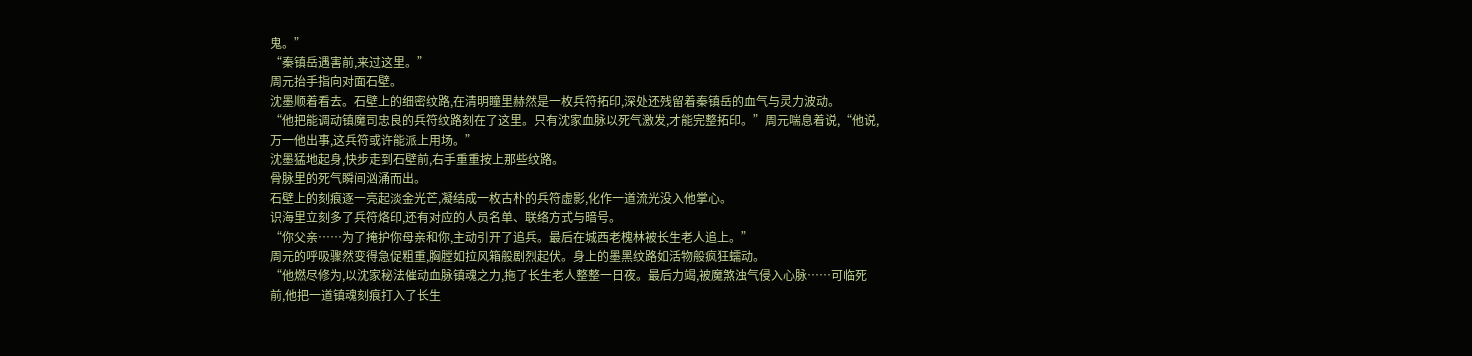鬼。”
“秦镇岳遇害前,来过这里。”
周元抬手指向对面石壁。
沈墨顺着看去。石壁上的细密纹路,在清明瞳里赫然是一枚兵符拓印,深处还残留着秦镇岳的血气与灵力波动。
“他把能调动镇魔司忠良的兵符纹路刻在了这里。只有沈家血脉以死气激发,才能完整拓印。”周元喘息着说,“他说,万一他出事,这兵符或许能派上用场。”
沈墨猛地起身,快步走到石壁前,右手重重按上那些纹路。
骨脉里的死气瞬间汹涌而出。
石壁上的刻痕逐一亮起淡金光芒,凝结成一枚古朴的兵符虚影,化作一道流光没入他掌心。
识海里立刻多了兵符烙印,还有对应的人员名单、联络方式与暗号。
“你父亲……为了掩护你母亲和你,主动引开了追兵。最后在城西老槐林被长生老人追上。”
周元的呼吸骤然变得急促粗重,胸膛如拉风箱般剧烈起伏。身上的墨黑纹路如活物般疯狂蠕动。
“他燃尽修为,以沈家秘法催动血脉镇魂之力,拖了长生老人整整一日夜。最后力竭,被魔煞浊气侵入心脉……可临死前,他把一道镇魂刻痕打入了长生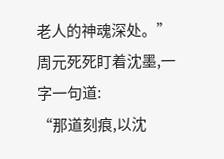老人的神魂深处。”
周元死死盯着沈墨,一字一句道:
“那道刻痕,以沈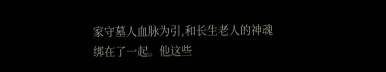家守墓人血脉为引,和长生老人的神魂绑在了一起。他这些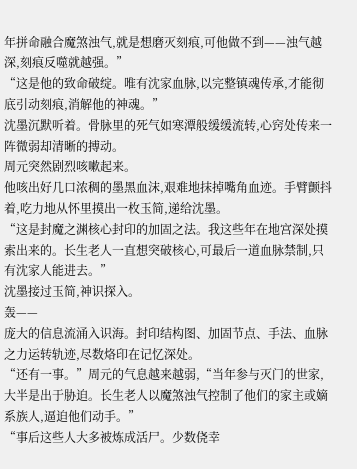年拼命融合魔煞浊气,就是想磨灭刻痕,可他做不到——浊气越深,刻痕反噬就越强。”
“这是他的致命破绽。唯有沈家血脉,以完整镇魂传承,才能彻底引动刻痕,消解他的神魂。”
沈墨沉默听着。骨脉里的死气如寒潭般缓缓流转,心窍处传来一阵微弱却清晰的搏动。
周元突然剧烈咳嗽起来。
他咳出好几口浓稠的墨黑血沫,艰难地抹掉嘴角血迹。手臂颤抖着,吃力地从怀里摸出一枚玉简,递给沈墨。
“这是封魔之渊核心封印的加固之法。我这些年在地宫深处摸索出来的。长生老人一直想突破核心,可最后一道血脉禁制,只有沈家人能进去。”
沈墨接过玉简,神识探入。
轰——
庞大的信息流涌入识海。封印结构图、加固节点、手法、血脉之力运转轨迹,尽数烙印在记忆深处。
“还有一事。”周元的气息越来越弱,“当年参与灭门的世家,大半是出于胁迫。长生老人以魔煞浊气控制了他们的家主或嫡系族人,逼迫他们动手。”
“事后这些人大多被炼成活尸。少数侥幸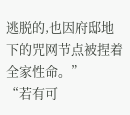逃脱的,也因府邸地下的咒网节点被捏着全家性命。”
“若有可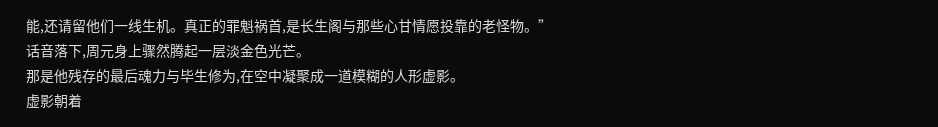能,还请留他们一线生机。真正的罪魁祸首,是长生阁与那些心甘情愿投靠的老怪物。”
话音落下,周元身上骤然腾起一层淡金色光芒。
那是他残存的最后魂力与毕生修为,在空中凝聚成一道模糊的人形虚影。
虚影朝着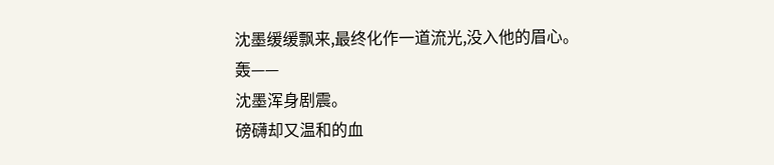沈墨缓缓飘来,最终化作一道流光,没入他的眉心。
轰——
沈墨浑身剧震。
磅礴却又温和的血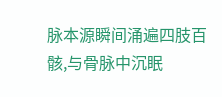脉本源瞬间涌遍四肢百骸,与骨脉中沉眠